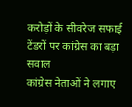करोड़ों के सीवरेज सफाई टेंडरों पर कांग्रेस का बड़ा सवाल
कांग्रेस नेताओं ने लगाए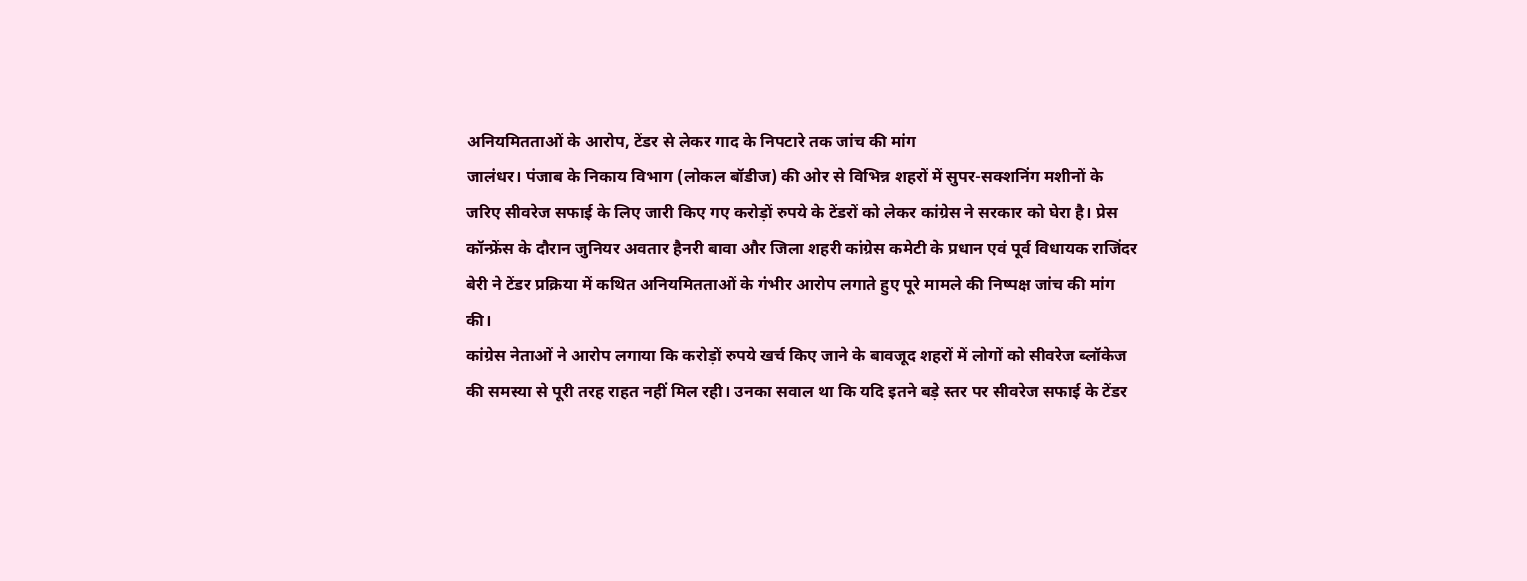अनियमितताओं के आरोप, टेंडर से लेकर गाद के निपटारे तक जांच की मांग
जालंधर। पंजाब के निकाय विभाग (लोकल बॉडीज) की ओर से विभिन्न शहरों में सुपर-सक्शनिंग मशीनों के जरिए सीवरेज सफाई के लिए जारी किए गए करोड़ों रुपये के टेंडरों को लेकर कांग्रेस ने सरकार को घेरा है। प्रेस कॉन्फ्रेंस के दौरान जुनियर अवतार हैनरी बावा और जिला शहरी कांग्रेस कमेटी के प्रधान एवं पूर्व विधायक राजिंदर बेरी ने टेंडर प्रक्रिया में कथित अनियमितताओं के गंभीर आरोप लगाते हुए पूरे मामले की निष्पक्ष जांच की मांग की।
कांग्रेस नेताओं ने आरोप लगाया कि करोड़ों रुपये खर्च किए जाने के बावजूद शहरों में लोगों को सीवरेज ब्लॉकेज की समस्या से पूरी तरह राहत नहीं मिल रही। उनका सवाल था कि यदि इतने बड़े स्तर पर सीवरेज सफाई के टेंडर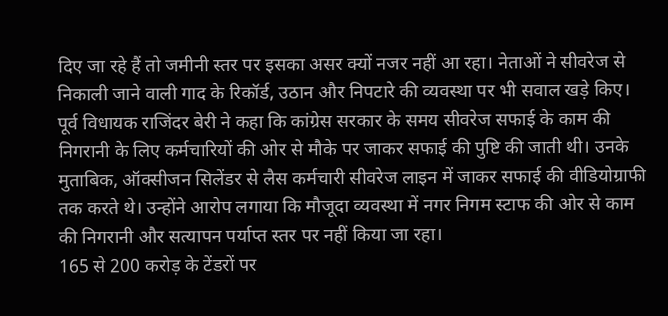दिए जा रहे हैं तो जमीनी स्तर पर इसका असर क्यों नजर नहीं आ रहा। नेताओं ने सीवरेज से निकाली जाने वाली गाद के रिकॉर्ड, उठान और निपटारे की व्यवस्था पर भी सवाल खड़े किए।
पूर्व विधायक राजिंदर बेरी ने कहा कि कांग्रेस सरकार के समय सीवरेज सफाई के काम की निगरानी के लिए कर्मचारियों की ओर से मौके पर जाकर सफाई की पुष्टि की जाती थी। उनके मुताबिक, ऑक्सीजन सिलेंडर से लैस कर्मचारी सीवरेज लाइन में जाकर सफाई की वीडियोग्राफी तक करते थे। उन्होंने आरोप लगाया कि मौजूदा व्यवस्था में नगर निगम स्टाफ की ओर से काम की निगरानी और सत्यापन पर्याप्त स्तर पर नहीं किया जा रहा।
165 से 200 करोड़ के टेंडरों पर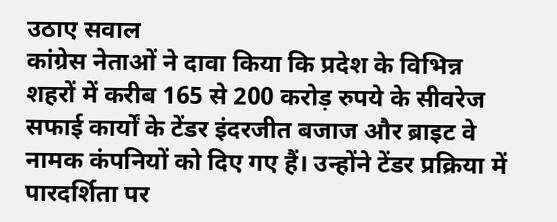उठाए सवाल
कांग्रेस नेताओं ने दावा किया कि प्रदेश के विभिन्न शहरों में करीब 165 से 200 करोड़ रुपये के सीवरेज सफाई कार्यों के टेंडर इंदरजीत बजाज और ब्राइट वे नामक कंपनियों को दिए गए हैं। उन्होंने टेंडर प्रक्रिया में पारदर्शिता पर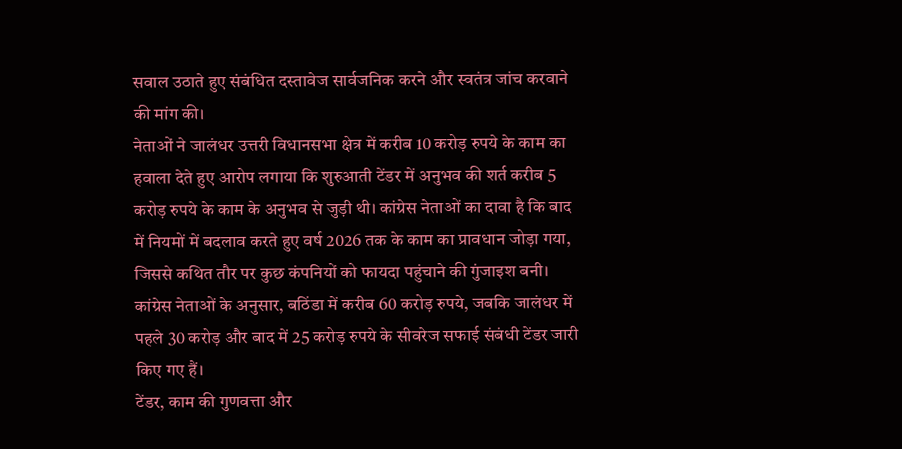सवाल उठाते हुए संबंधित दस्तावेज सार्वजनिक करने और स्वतंत्र जांच करवाने की मांग की।
नेताओं ने जालंधर उत्तरी विधानसभा क्षेत्र में करीब 10 करोड़ रुपये के काम का हवाला देते हुए आरोप लगाया कि शुरुआती टेंडर में अनुभव की शर्त करीब 5 करोड़ रुपये के काम के अनुभव से जुड़ी थी। कांग्रेस नेताओं का दावा है कि बाद में नियमों में बदलाव करते हुए वर्ष 2026 तक के काम का प्रावधान जोड़ा गया, जिससे कथित तौर पर कुछ कंपनियों को फायदा पहुंचाने की गुंजाइश बनी।
कांग्रेस नेताओं के अनुसार, बठिंडा में करीब 60 करोड़ रुपये, जबकि जालंधर में पहले 30 करोड़ और बाद में 25 करोड़ रुपये के सीवरेज सफाई संबंधी टेंडर जारी किए गए हैं।
टेंडर, काम की गुणवत्ता और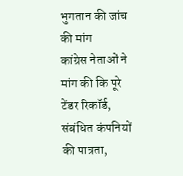भुगतान की जांच की मांग
कांग्रेस नेताओं ने मांग की कि पूरे टेंडर रिकॉर्ड, संबंधित कंपनियों की पात्रता,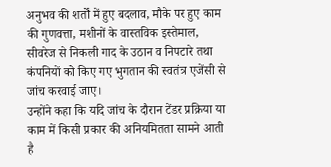अनुभव की शर्तों में हुए बदलाव, मौके पर हुए काम की गुणवत्ता, मशीनों के वास्तविक इस्तेमाल, सीवरेज से निकली गाद के उठान व निपटारे तथा कंपनियों को किए गए भुगतान की स्वतंत्र एजेंसी से जांच करवाई जाए।
उन्होंने कहा कि यदि जांच के दौरान टेंडर प्रक्रिया या काम में किसी प्रकार की अनियमितता सामने आती है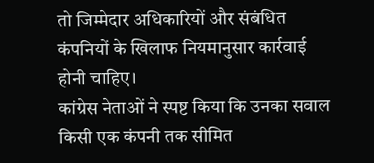तो जिम्मेदार अधिकारियों और संबंधित कंपनियों के खिलाफ नियमानुसार कार्रवाई होनी चाहिए।
कांग्रेस नेताओं ने स्पष्ट किया कि उनका सवाल किसी एक कंपनी तक सीमित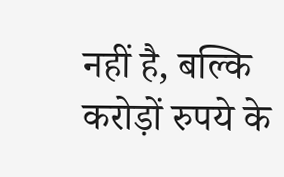नहीं है, बल्कि करोड़ों रुपये के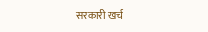सरकारी खर्च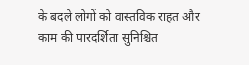के बदले लोगों को वास्तविक राहत और काम की पारदर्शिता सुनिश्चित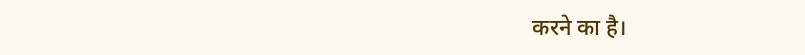करने का है।